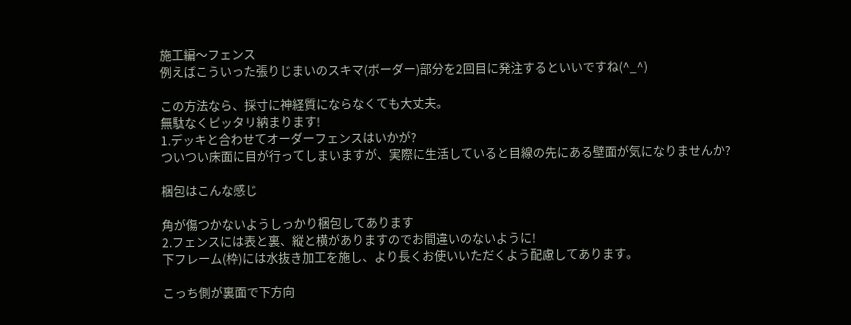施工編〜フェンス
例えばこういった張りじまいのスキマ(ボーダー)部分を2回目に発注するといいですね(^_^)

この方法なら、採寸に神経質にならなくても大丈夫。
無駄なくピッタリ納まります!
1.デッキと合わせてオーダーフェンスはいかが?
ついつい床面に目が行ってしまいますが、実際に生活していると目線の先にある壁面が気になりませんか?

梱包はこんな感じ

角が傷つかないようしっかり梱包してあります
2.フェンスには表と裏、縦と横がありますのでお間違いのないように!
下フレーム(枠)には水抜き加工を施し、より長くお使いいただくよう配慮してあります。

こっち側が裏面で下方向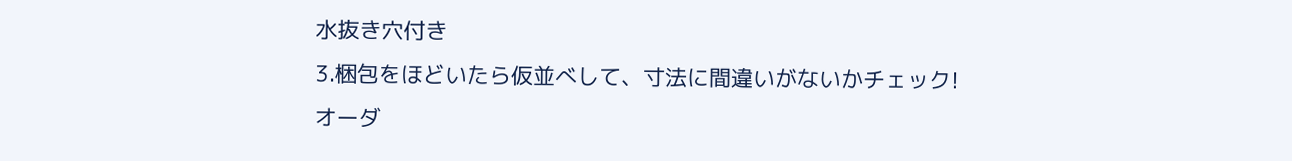水抜き穴付き
3.梱包をほどいたら仮並べして、寸法に間違いがないかチェック!
オーダ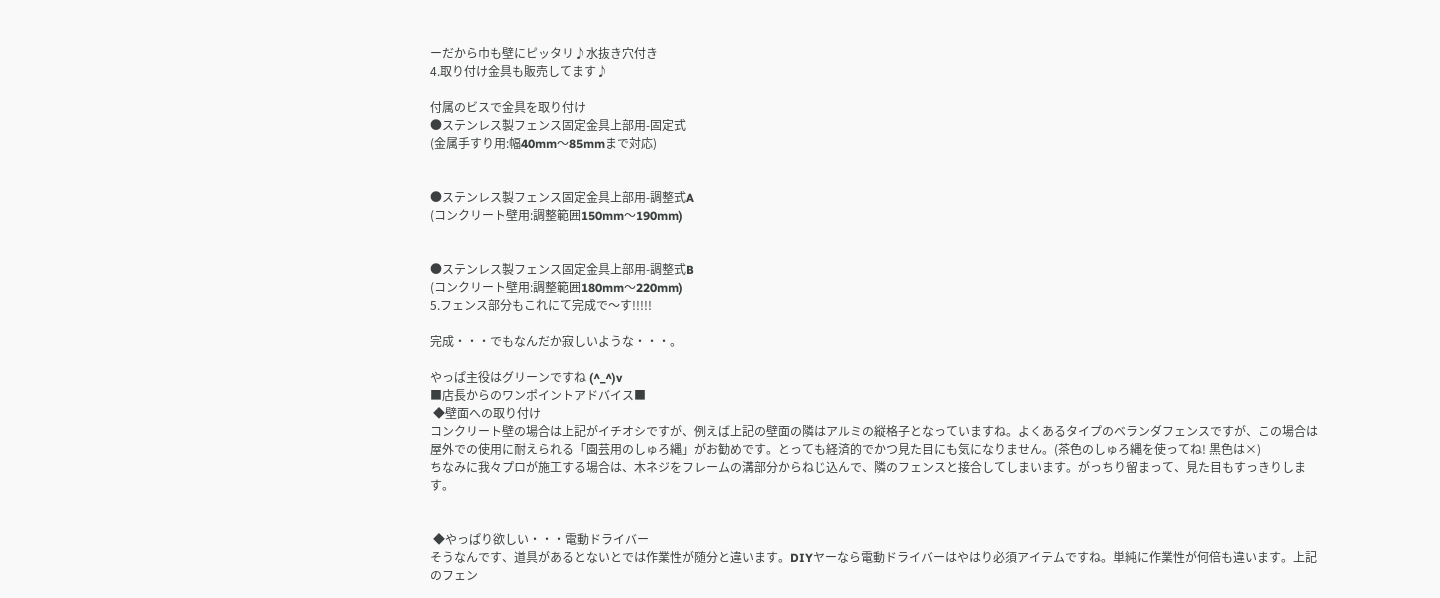ーだから巾も壁にピッタリ♪水抜き穴付き
4.取り付け金具も販売してます♪

付属のビスで金具を取り付け
●ステンレス製フェンス固定金具上部用-固定式
(金属手すり用:幅40mm〜85mmまで対応)


●ステンレス製フェンス固定金具上部用-調整式A
(コンクリート壁用:調整範囲150mm〜190mm)


●ステンレス製フェンス固定金具上部用-調整式B
(コンクリート壁用:調整範囲180mm〜220mm)
5.フェンス部分もこれにて完成で〜す!!!!!

完成・・・でもなんだか寂しいような・・・。

やっぱ主役はグリーンですね (^_^)v
■店長からのワンポイントアドバイス■
 ◆壁面への取り付け
コンクリート壁の場合は上記がイチオシですが、例えば上記の壁面の隣はアルミの縦格子となっていますね。よくあるタイプのベランダフェンスですが、この場合は屋外での使用に耐えられる「園芸用のしゅろ縄」がお勧めです。とっても経済的でかつ見た目にも気になりません。(茶色のしゅろ縄を使ってね! 黒色は×)
ちなみに我々プロが施工する場合は、木ネジをフレームの溝部分からねじ込んで、隣のフェンスと接合してしまいます。がっちり留まって、見た目もすっきりします。


 ◆やっぱり欲しい・・・電動ドライバー
そうなんです、道具があるとないとでは作業性が随分と違います。DIYヤーなら電動ドライバーはやはり必須アイテムですね。単純に作業性が何倍も違います。上記のフェン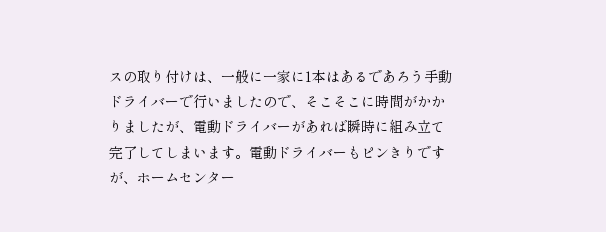スの取り付けは、一般に一家に1本はあるであろう手動ドライバーで行いましたので、そこそこに時間がかかりましたが、電動ドライバーがあれば瞬時に組み立て完了してしまいます。電動ドライバーもピンきりですが、ホームセンター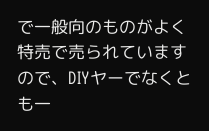で一般向のものがよく特売で売られていますので、DIYヤーでなくとも一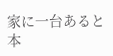家に一台あると本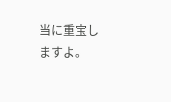当に重宝しますよ。